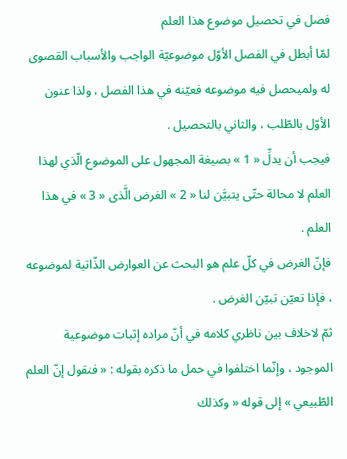فصل في تحصيل موضوع هذا العلم
لمّا أبطل في الفصل الأوّل موضوعيّة الواجب والأسباب القصوى له ولميحصل فيه موضوعه فعيّنه في هذا الفصل ، ولذا عنون الأوّل بالطّلب ، والثاني بالتحصيل .
فيجب أن يدلِّ « 1 » بصيغة المجهول على الموضوع الّذي لهذا العلم لا محالة حتّى يتبيَّن لنا « 2 » الغرض الَّذى « 3 » في هذا العلم .
فإنّ الغرض في كلّ علم هو البحث عن العوارض الذّاتية لموضوعه ، فإذا تعيّن تبيّن الغرض .
ثمّ لاخلاف بين ناظري كلامه في أنّ مراده إثبات موضوعية الموجود ، وإنّما اختلفوا في حمل ما ذكره بقوله : « فنقول إنّ العلم الطّبيعي » إلى قوله « وكذلك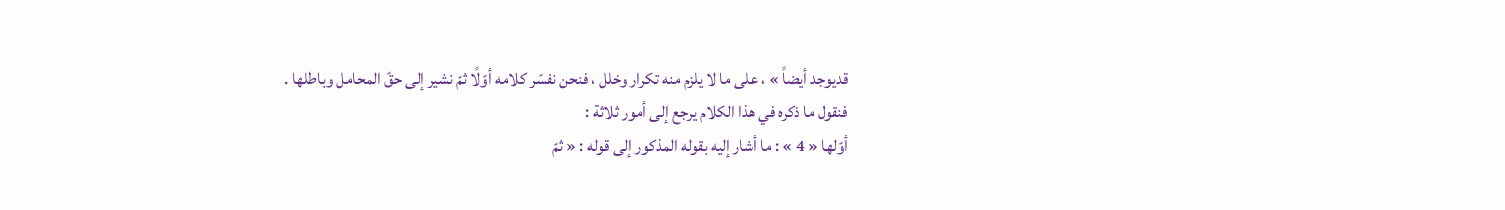قديوجد أيضاً » ، على ما لا يلزم منه تكرار وخلل ، فنحن نفسّر كلامه أوّلًا ثمّ نشير إلى حقّ المحامل وباطلها .
فنقول ما ذكره في هذا الكلام يرجع إلى أمور ثلاثة :
أوّلها « 4 » : ما أشار إليه بقوله المذكور إلى قوله : « ثمّ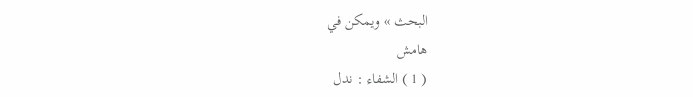البحث » ويمكن في
هامش
( 1 ) الشفاء : ندل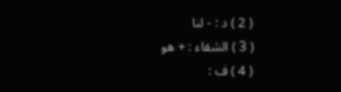( 2 ) د : - لنا
( 3 ) الشفاء : + هو
( 4 ) ف :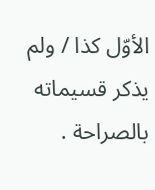الأوّل كذا / ولم يذكر قسيماته بالصراحة .